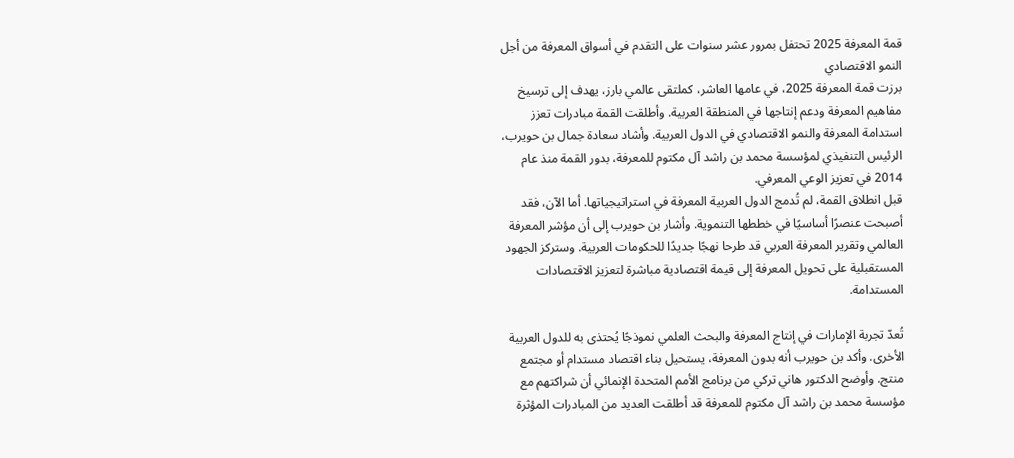قمة المعرفة 2025 تحتفل بمرور عشر سنوات على التقدم في أسواق المعرفة من أجل النمو الاقتصادي
برزت قمة المعرفة 2025، في عامها العاشر، كملتقى عالمي بارز، يهدف إلى ترسيخ مفاهيم المعرفة ودعم إنتاجها في المنطقة العربية. وأطلقت القمة مبادرات تعزز استدامة المعرفة والنمو الاقتصادي في الدول العربية. وأشاد سعادة جمال بن حويرب، الرئيس التنفيذي لمؤسسة محمد بن راشد آل مكتوم للمعرفة، بدور القمة منذ عام 2014 في تعزيز الوعي المعرفي.
قبل انطلاق القمة، لم تُدمج الدول العربية المعرفة في استراتيجياتها. أما الآن، فقد أصبحت عنصرًا أساسيًا في خططها التنموية. وأشار بن حويرب إلى أن مؤشر المعرفة العالمي وتقرير المعرفة العربي قد طرحا نهجًا جديدًا للحكومات العربية. وستركز الجهود المستقبلية على تحويل المعرفة إلى قيمة اقتصادية مباشرة لتعزيز الاقتصادات المستدامة.

تُعدّ تجربة الإمارات في إنتاج المعرفة والبحث العلمي نموذجًا يُحتذى به للدول العربية الأخرى. وأكد بن حويرب أنه بدون المعرفة، يستحيل بناء اقتصاد مستدام أو مجتمع منتج. وأوضح الدكتور هاني تركي من برنامج الأمم المتحدة الإنمائي أن شراكتهم مع مؤسسة محمد بن راشد آل مكتوم للمعرفة قد أطلقت العديد من المبادرات المؤثرة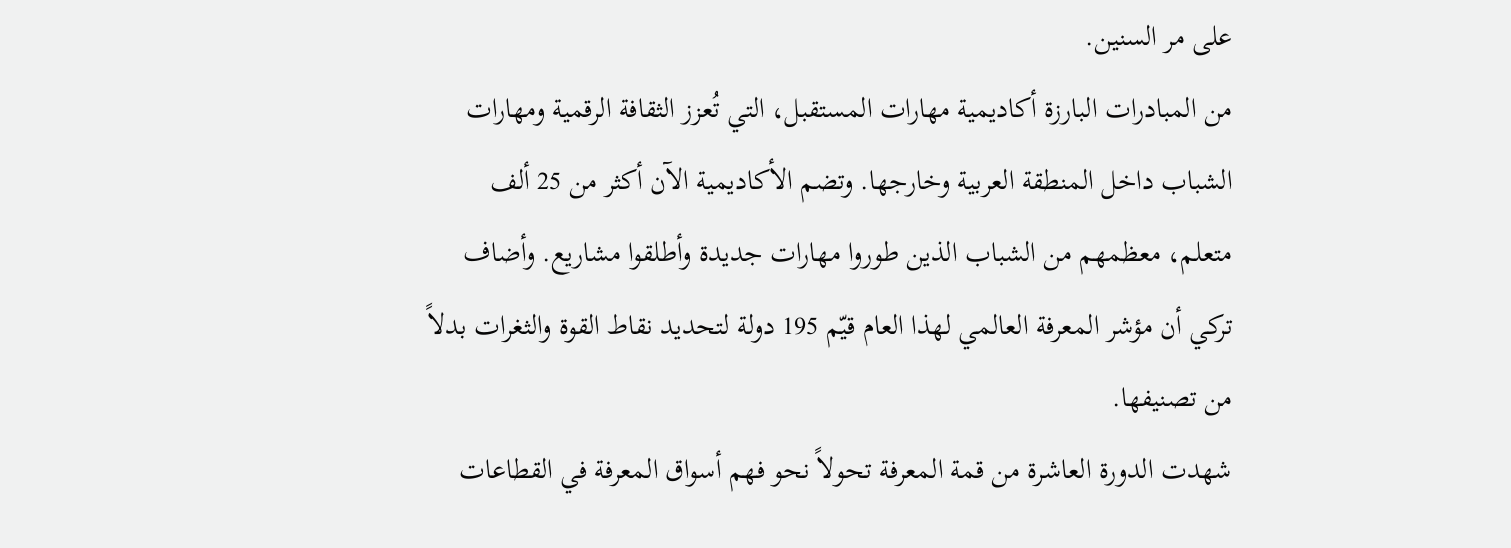على مر السنين.
من المبادرات البارزة أكاديمية مهارات المستقبل، التي تُعزز الثقافة الرقمية ومهارات الشباب داخل المنطقة العربية وخارجها. وتضم الأكاديمية الآن أكثر من 25 ألف متعلم، معظمهم من الشباب الذين طوروا مهارات جديدة وأطلقوا مشاريع. وأضاف تركي أن مؤشر المعرفة العالمي لهذا العام قيّم 195 دولة لتحديد نقاط القوة والثغرات بدلاً من تصنيفها.
شهدت الدورة العاشرة من قمة المعرفة تحولاً نحو فهم أسواق المعرفة في القطاعات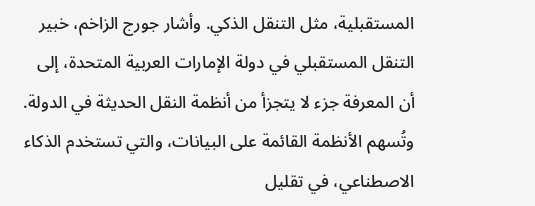المستقبلية، مثل التنقل الذكي. وأشار جورج الزاخم، خبير التنقل المستقبلي في دولة الإمارات العربية المتحدة، إلى أن المعرفة جزء لا يتجزأ من أنظمة النقل الحديثة في الدولة. وتُسهم الأنظمة القائمة على البيانات، والتي تستخدم الذكاء الاصطناعي، في تقليل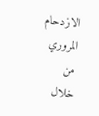الازدحام المروري من خلال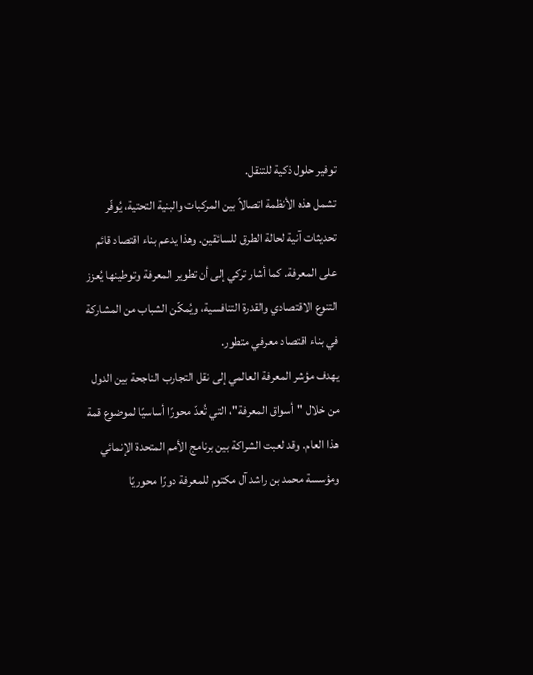توفير حلول ذكية للتنقل.
تشمل هذه الأنظمة اتصالاً بين المركبات والبنية التحتية، يُوفّر تحديثات آنية لحالة الطرق للسائقين. وهذا يدعم بناء اقتصاد قائم على المعرفة. كما أشار تركي إلى أن تطوير المعرفة وتوطينها يُعزز التنوع الاقتصادي والقدرة التنافسية، ويُمكّن الشباب من المشاركة في بناء اقتصاد معرفي متطور.
يهدف مؤشر المعرفة العالمي إلى نقل التجارب الناجحة بين الدول من خلال "أسواق المعرفة"، التي تُعدّ محورًا أساسيًا لموضوع قمة هذا العام. وقد لعبت الشراكة بين برنامج الأمم المتحدة الإنمائي ومؤسسة محمد بن راشد آل مكتوم للمعرفة دورًا محوريًا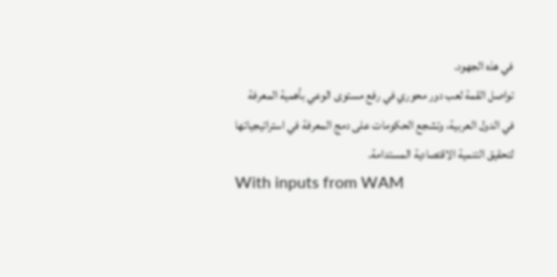في هذه الجهود.
تواصل القمة لعب دور محوري في رفع مستوى الوعي بأهمية المعرفة في الدول العربية، وتشجع الحكومات على دمج المعرفة في استراتيجياتها لتحقيق التنمية الاقتصادية المستدامة.
With inputs from WAM